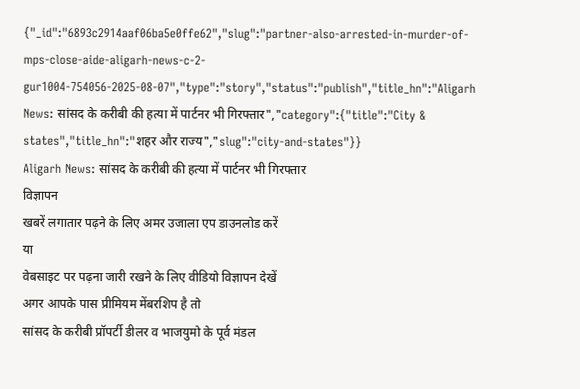{"_id":"6893c2914aaf06ba5e0ffe62","slug":"partner-also-arrested-in-murder-of-mps-close-aide-aligarh-news-c-2-gur1004-754056-2025-08-07","type":"story","status":"publish","title_hn":"Aligarh News: सांसद के करीबी की हत्या में पार्टनर भी गिरफ्तार","category":{"title":"City & states","title_hn":"शहर और राज्य","slug":"city-and-states"}}
Aligarh News: सांसद के करीबी की हत्या में पार्टनर भी गिरफ्तार
विज्ञापन
खबरें लगातार पढ़ने के लिए अमर उजाला एप डाउनलोड करें
या
वेबसाइट पर पढ़ना जारी रखने के लिए वीडियो विज्ञापन देखें
अगर आपके पास प्रीमियम मेंबरशिप है तो
सांसद के करीबी प्रॉपर्टी डीलर व भाजयुमो के पूर्व मंडल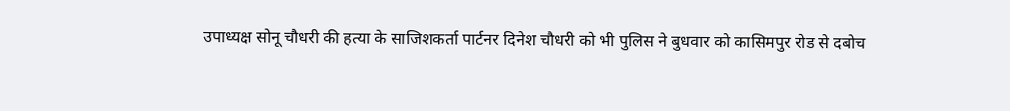उपाध्यक्ष सोनू चौधरी की हत्या के साजिशकर्ता पार्टनर दिनेश चौधरी को भी पुलिस ने बुधवार को कासिमपुर रोड से दबोच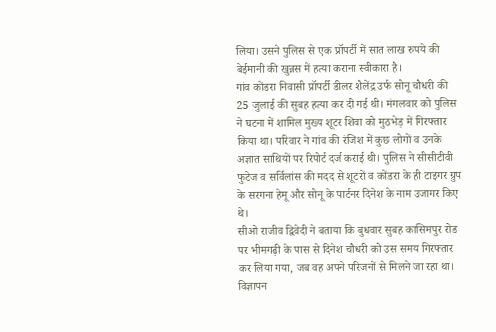लिया। उसने पुलिस से एक प्रॉपर्टी में सात लाख रुपये की बेईमानी की खुन्नस में हत्या कराना स्वीकारा है।
गांव कोंडरा निवासी प्रॉपर्टी डीलर शैलेंद्र उर्फ सोनू चौधरी की 25 जुलाई की सुबह हत्या कर दी गई थी। मंगलवार को पुलिस ने घटना में शामिल मुख्य शूटर शिवा को मुठभेड़ में गिरफ्तार किया था। परिवार ने गांव की रंजिश में कुछ लोगों व उनके अज्ञात साथियों पर रिपोर्ट दर्ज कराई थी। पुलिस ने सीसीटीवी फुटेज व सर्विलांस की मदद से शूटरों व कोंडरा के ही टाइगर ग्रुप के सरगना हेमू और सोनू के पार्टनर दिनेश के नाम उजागर किए थे।
सीओ राजीव द्विवेदी ने बताया कि बुधवार सुबह कासिमपुर रोड पर भीमगढ़ी के पास से दिनेश चौधरी को उस समय गिरफ्तार कर लिया गया, जब वह अपने परिजनों से मिलने जा रहा था।
विज्ञापन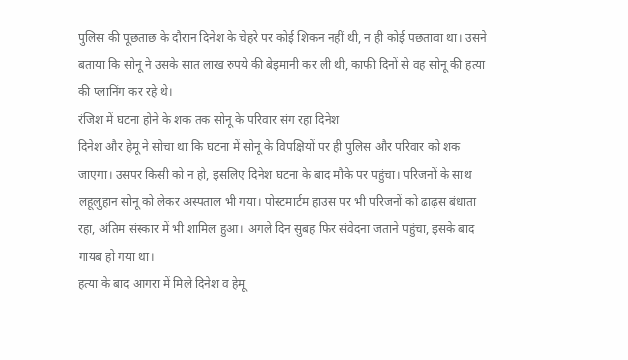पुलिस की पूछताछ के दौरान दिनेश के चेहरे पर कोई शिकन नहीं थी, न ही कोई पछतावा था। उसने बताया कि सोनू ने उसके सात लाख रुपये की बेइमानी कर ली थी, काफी दिनों से वह सोनू की हत्या की प्लानिंग कर रहे थे।
रंजिश में घटना होने के शक तक सोनू के परिवार संग रहा दिनेश
दिनेश और हेमू ने सोचा था कि घटना में सोनू के विपक्षियों पर ही पुलिस और परिवार को शक जाएगा। उसपर किसी को न हो, इसलिए दिनेश घटना के बाद मौके पर पहुंचा। परिजनों के साथ लहूलुहान सोनू को लेकर अस्पताल भी गया। पोस्टमार्टम हाउस पर भी परिजनों को ढाढ़स बंधाता रहा, अंतिम संस्कार में भी शामिल हुआ। अगले दिन सुबह फिर संवेदना जताने पहुंचा, इसके बाद गायब हो गया था।
हत्या के बाद आगरा में मिले दिनेश व हेमू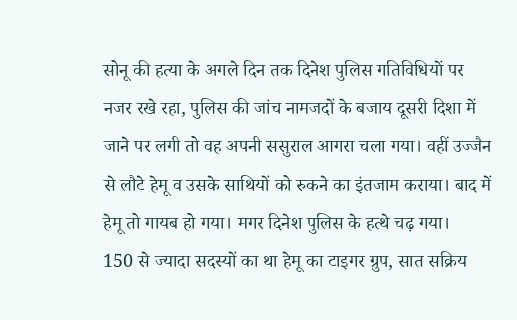सोनू की हत्या के अगले दिन तक दिनेश पुलिस गतिविधियों पर नजर रखे रहा, पुलिस की जांच नामजदों के बजाय दूसरी दिशा में जाने पर लगी तो वह अपनी ससुराल आगरा चला गया। वहीं उज्जैन से लौटे हेमू व उसके साथियों को रुकने का इंतजाम कराया। बाद में हेमू तो गायब हो गया। मगर दिनेश पुलिस के हत्थे चढ़ गया।
150 से ज्यादा सदस्यों का था हेमू का टाइगर ग्रुप, सात सक्रिय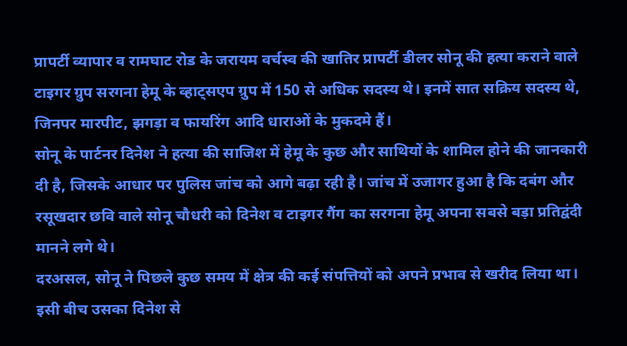प्रापर्टी व्यापार व रामघाट रोड के जरायम वर्चस्व की खातिर प्रापर्टी डीलर सोनू की हत्या कराने वाले टाइगर ग्रुप सरगना हेमू के व्हाट्सएप ग्रुप में 150 से अधिक सदस्य थे। इनमें सात सक्रिय सदस्य थे, जिनपर मारपीट, झगड़ा व फायरिंग आदि धाराओं के मुकदमे हैं।
सोनू के पार्टनर दिनेश ने हत्या की साजिश में हेमू के कुछ और साथियों के शामिल होने की जानकारी दी है, जिसके आधार पर पुलिस जांच को आगे बढ़ा रही है। जांच में उजागर हुआ है कि दबंग और रसूखदार छवि वाले सोनू चौधरी को दिनेश व टाइगर गैंग का सरगना हेमू अपना सबसे बड़ा प्रतिद्वंदी मानने लगे थे।
दरअसल, सोनू ने पिछले कुछ समय में क्षेत्र की कई संपत्तियों को अपने प्रभाव से खरीद लिया था। इसी बीच उसका दिनेश से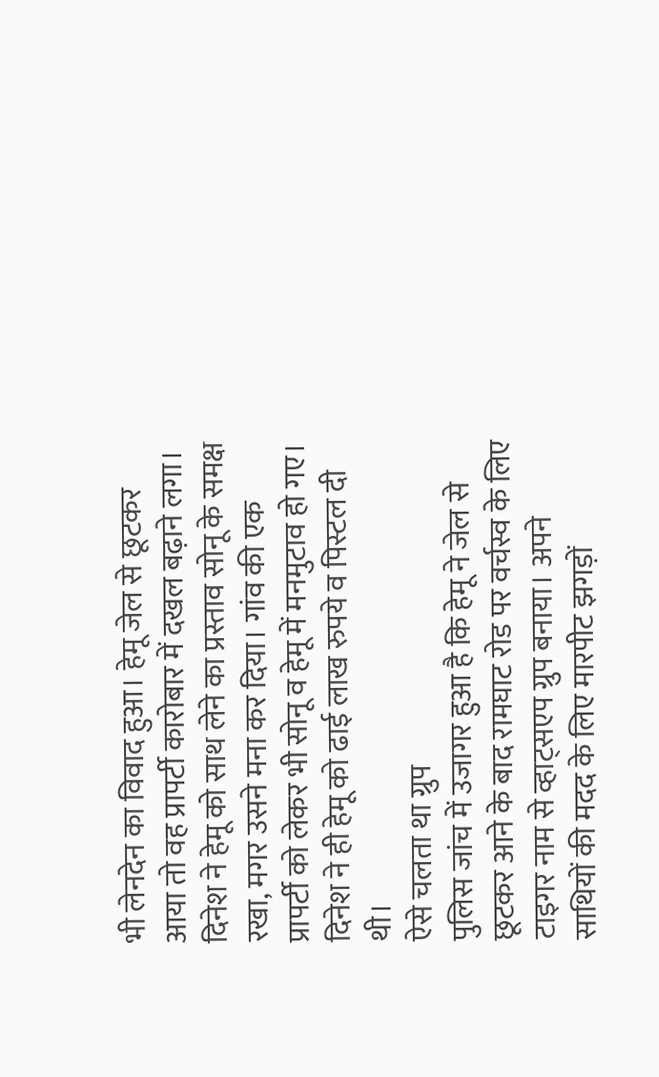भी लेनदेन का विवाद हुआ। हेमू जेल से छूटकर आया तो वह प्रापर्टी कारोबार में दखल बढ़ाने लगा। दिनेश ने हेमू को साथ लेने का प्रस्ताव सोनू के समक्ष रखा, मगर उसने मना कर दिया। गांव की एक प्रापर्टी को लेकर भी सोनू व हेमू में मनमुटाव हो गए। दिनेश ने ही हेमू को ढाई लाख रुपये व पिस्टल दी थी।
ऐसे चलता था ग्रुप
पुलिस जांच में उजागर हुआ है कि हेमू ने जेल से छूटकर आने के बाद रामघाट रोड पर वर्चस्व के लिए टाइगर नाम से व्हाट्सएप ग्रुप बनाया। अपने साथियों की मदद के लिए मारपीट झगड़ों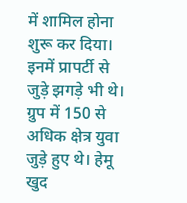में शामिल होना शुरू कर दिया। इनमें प्रापर्टी से जुड़े झगड़े भी थे। ग्रुप में 150 से अधिक क्षेत्र युवा जुड़े हुए थे। हेमू खुद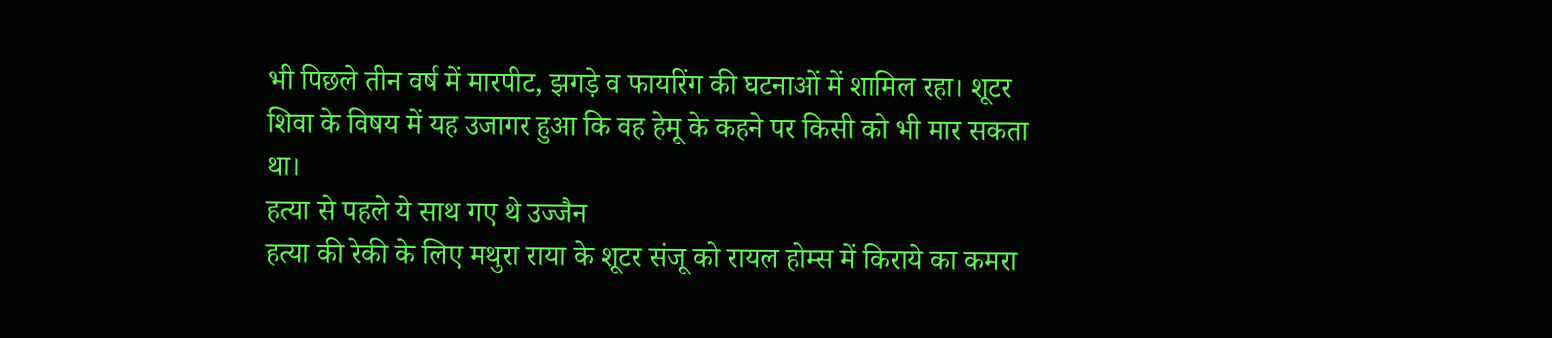भी पिछले तीन वर्ष में मारपीट, झगड़े व फायरिंग की घटनाओं में शामिल रहा। शूटर शिवा के विषय में यह उजागर हुआ कि वह हेमू के कहने पर किसी को भी मार सकता था।
हत्या से पहले ये साथ गए थे उज्जैन
हत्या की रेकी के लिए मथुरा राया के शूटर संजू को रायल होम्स में किराये का कमरा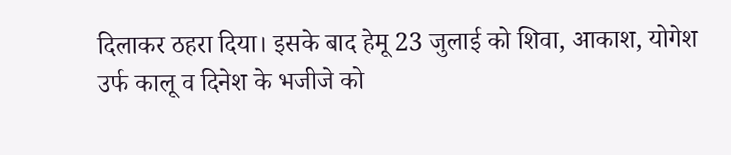दिलाकर ठहरा दिया। इसके बाद हेमू 23 जुलाई को शिवा, आकाश, योगेश उर्फ कालू व दिनेश के भजीजे को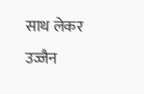साथ लेकर उज्जैन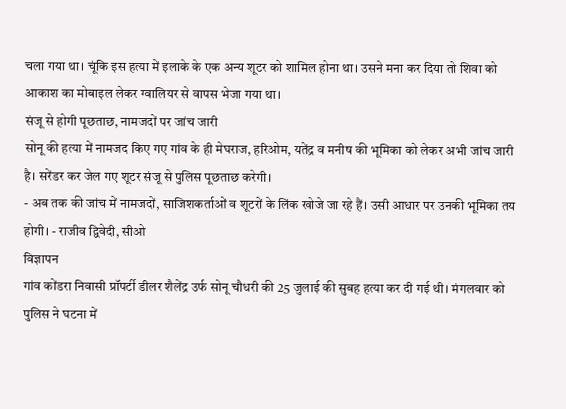चला गया था। चूंकि इस हत्या में इलाके के एक अन्य शूटर को शामिल होना था। उसने मना कर दिया तो शिवा को आकाश का मोबाइल लेकर ग्वालियर से वापस भेजा गया था।
संजू से होगी पूछताछ, नामजदों पर जांच जारी
सोनू की हत्या में नामजद किए गए गांव के ही मेघराज, हरिओम, यतेंद्र व मनीष की भूमिका को लेकर अभी जांच जारी है। सरेंडर कर जेल गए शूटर संजू से पुलिस पूछताछ करेगी।
- अब तक की जांच में नामजदों, साजिशकर्ताओं व शूटरों के लिंक खोजे जा रहे हैं। उसी आधार पर उनकी भूमिका तय होगी। - राजीव द्विवेदी, सीओ
विज्ञापन
गांव कोंडरा निवासी प्रॉपर्टी डीलर शैलेंद्र उर्फ सोनू चौधरी की 25 जुलाई की सुबह हत्या कर दी गई थी। मंगलवार को पुलिस ने घटना में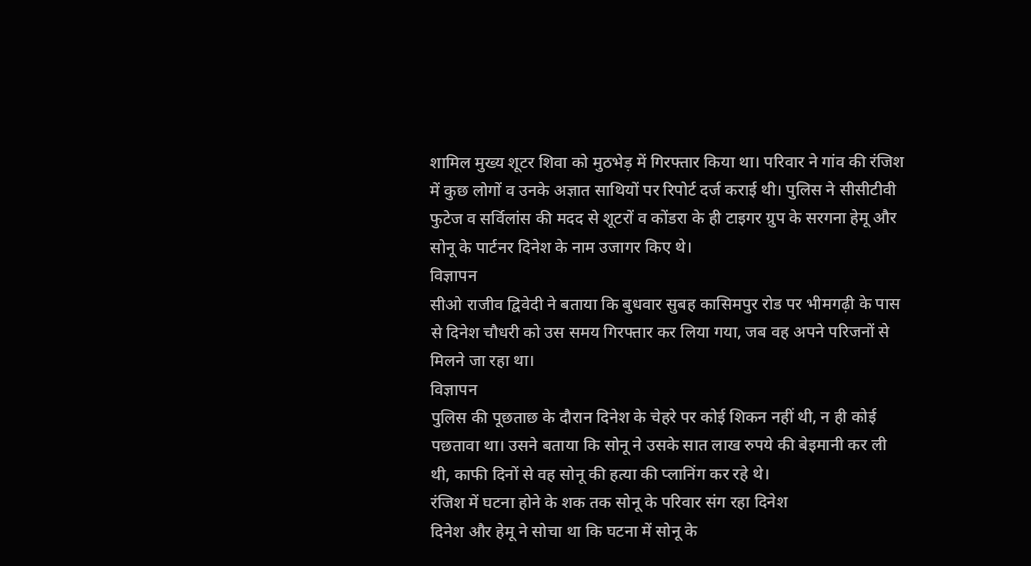शामिल मुख्य शूटर शिवा को मुठभेड़ में गिरफ्तार किया था। परिवार ने गांव की रंजिश में कुछ लोगों व उनके अज्ञात साथियों पर रिपोर्ट दर्ज कराई थी। पुलिस ने सीसीटीवी फुटेज व सर्विलांस की मदद से शूटरों व कोंडरा के ही टाइगर ग्रुप के सरगना हेमू और सोनू के पार्टनर दिनेश के नाम उजागर किए थे।
विज्ञापन
सीओ राजीव द्विवेदी ने बताया कि बुधवार सुबह कासिमपुर रोड पर भीमगढ़ी के पास से दिनेश चौधरी को उस समय गिरफ्तार कर लिया गया, जब वह अपने परिजनों से मिलने जा रहा था।
विज्ञापन
पुलिस की पूछताछ के दौरान दिनेश के चेहरे पर कोई शिकन नहीं थी, न ही कोई पछतावा था। उसने बताया कि सोनू ने उसके सात लाख रुपये की बेइमानी कर ली थी, काफी दिनों से वह सोनू की हत्या की प्लानिंग कर रहे थे।
रंजिश में घटना होने के शक तक सोनू के परिवार संग रहा दिनेश
दिनेश और हेमू ने सोचा था कि घटना में सोनू के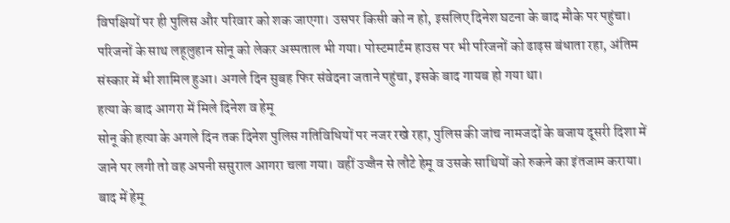विपक्षियों पर ही पुलिस और परिवार को शक जाएगा। उसपर किसी को न हो, इसलिए दिनेश घटना के बाद मौके पर पहुंचा। परिजनों के साथ लहूलुहान सोनू को लेकर अस्पताल भी गया। पोस्टमार्टम हाउस पर भी परिजनों को ढाढ़स बंधाता रहा, अंतिम संस्कार में भी शामिल हुआ। अगले दिन सुबह फिर संवेदना जताने पहुंचा, इसके बाद गायब हो गया था।
हत्या के बाद आगरा में मिले दिनेश व हेमू
सोनू की हत्या के अगले दिन तक दिनेश पुलिस गतिविधियों पर नजर रखे रहा, पुलिस की जांच नामजदों के बजाय दूसरी दिशा में जाने पर लगी तो वह अपनी ससुराल आगरा चला गया। वहीं उज्जैन से लौटे हेमू व उसके साथियों को रुकने का इंतजाम कराया। बाद में हेमू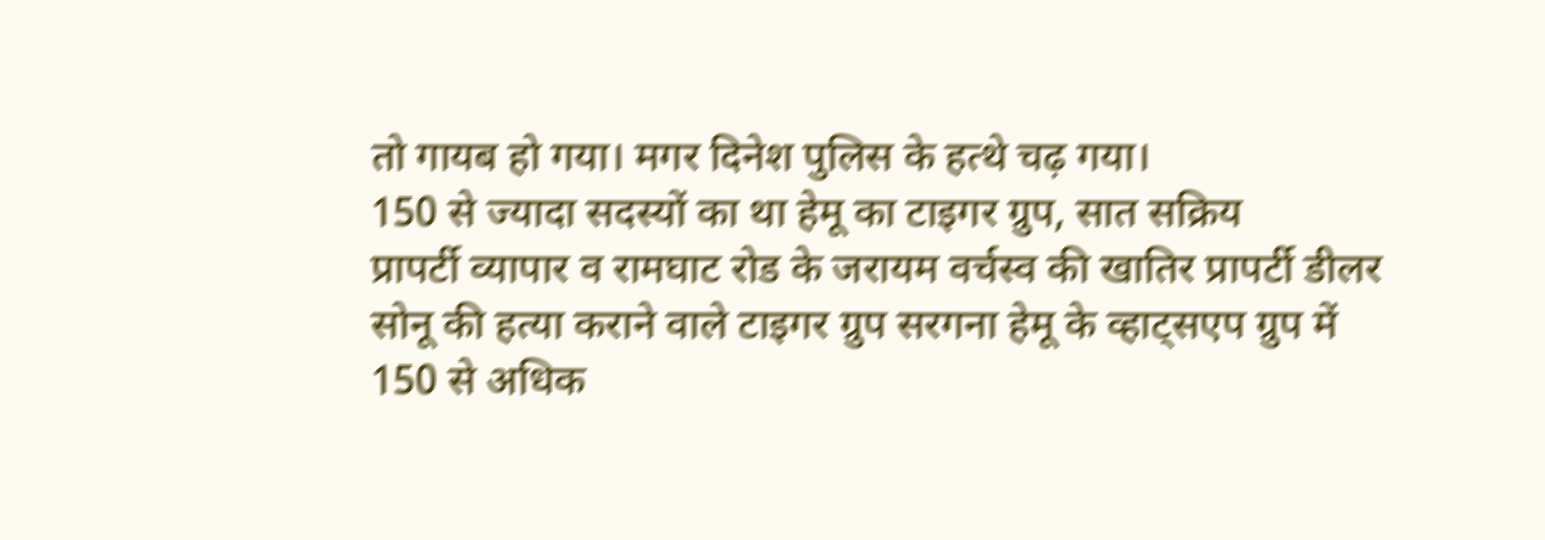तो गायब हो गया। मगर दिनेश पुलिस के हत्थे चढ़ गया।
150 से ज्यादा सदस्यों का था हेमू का टाइगर ग्रुप, सात सक्रिय
प्रापर्टी व्यापार व रामघाट रोड के जरायम वर्चस्व की खातिर प्रापर्टी डीलर सोनू की हत्या कराने वाले टाइगर ग्रुप सरगना हेमू के व्हाट्सएप ग्रुप में 150 से अधिक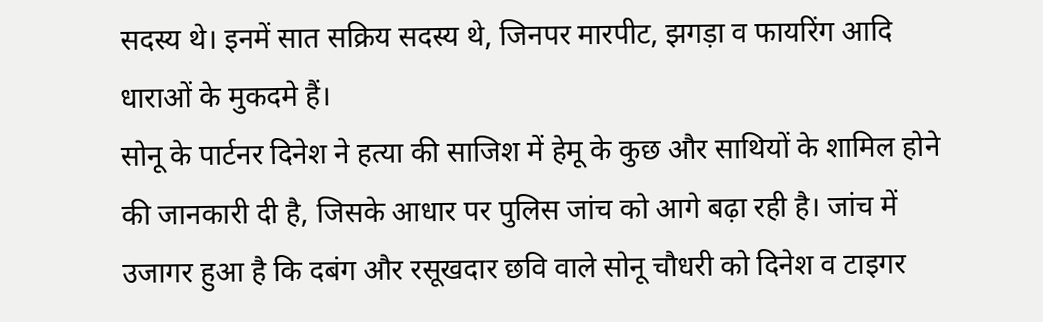सदस्य थे। इनमें सात सक्रिय सदस्य थे, जिनपर मारपीट, झगड़ा व फायरिंग आदि धाराओं के मुकदमे हैं।
सोनू के पार्टनर दिनेश ने हत्या की साजिश में हेमू के कुछ और साथियों के शामिल होने की जानकारी दी है, जिसके आधार पर पुलिस जांच को आगे बढ़ा रही है। जांच में उजागर हुआ है कि दबंग और रसूखदार छवि वाले सोनू चौधरी को दिनेश व टाइगर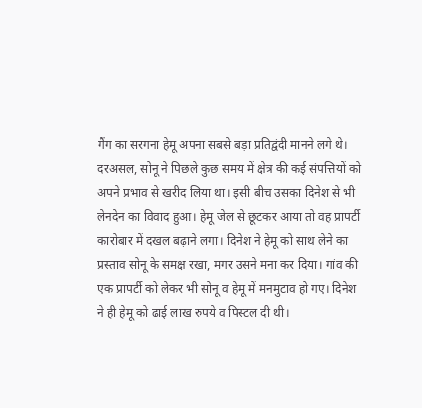गैंग का सरगना हेमू अपना सबसे बड़ा प्रतिद्वंदी मानने लगे थे।
दरअसल, सोनू ने पिछले कुछ समय में क्षेत्र की कई संपत्तियों को अपने प्रभाव से खरीद लिया था। इसी बीच उसका दिनेश से भी लेनदेन का विवाद हुआ। हेमू जेल से छूटकर आया तो वह प्रापर्टी कारोबार में दखल बढ़ाने लगा। दिनेश ने हेमू को साथ लेने का प्रस्ताव सोनू के समक्ष रखा, मगर उसने मना कर दिया। गांव की एक प्रापर्टी को लेकर भी सोनू व हेमू में मनमुटाव हो गए। दिनेश ने ही हेमू को ढाई लाख रुपये व पिस्टल दी थी।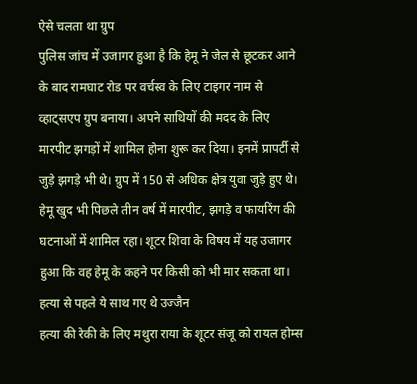ऐसे चलता था ग्रुप
पुलिस जांच में उजागर हुआ है कि हेमू ने जेल से छूटकर आने के बाद रामघाट रोड पर वर्चस्व के लिए टाइगर नाम से व्हाट्सएप ग्रुप बनाया। अपने साथियों की मदद के लिए मारपीट झगड़ों में शामिल होना शुरू कर दिया। इनमें प्रापर्टी से जुड़े झगड़े भी थे। ग्रुप में 150 से अधिक क्षेत्र युवा जुड़े हुए थे। हेमू खुद भी पिछले तीन वर्ष में मारपीट, झगड़े व फायरिंग की घटनाओं में शामिल रहा। शूटर शिवा के विषय में यह उजागर हुआ कि वह हेमू के कहने पर किसी को भी मार सकता था।
हत्या से पहले ये साथ गए थे उज्जैन
हत्या की रेकी के लिए मथुरा राया के शूटर संजू को रायल होम्स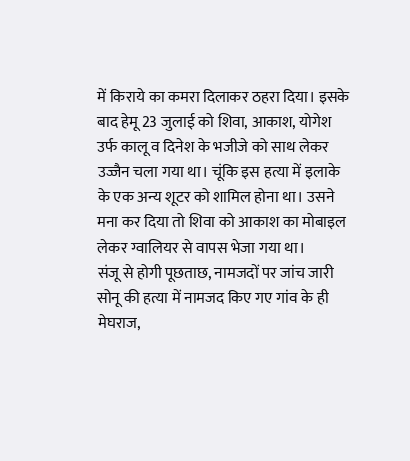में किराये का कमरा दिलाकर ठहरा दिया। इसके बाद हेमू 23 जुलाई को शिवा, आकाश, योगेश उर्फ कालू व दिनेश के भजीजे को साथ लेकर उज्जैन चला गया था। चूंकि इस हत्या में इलाके के एक अन्य शूटर को शामिल होना था। उसने मना कर दिया तो शिवा को आकाश का मोबाइल लेकर ग्वालियर से वापस भेजा गया था।
संजू से होगी पूछताछ, नामजदों पर जांच जारी
सोनू की हत्या में नामजद किए गए गांव के ही मेघराज,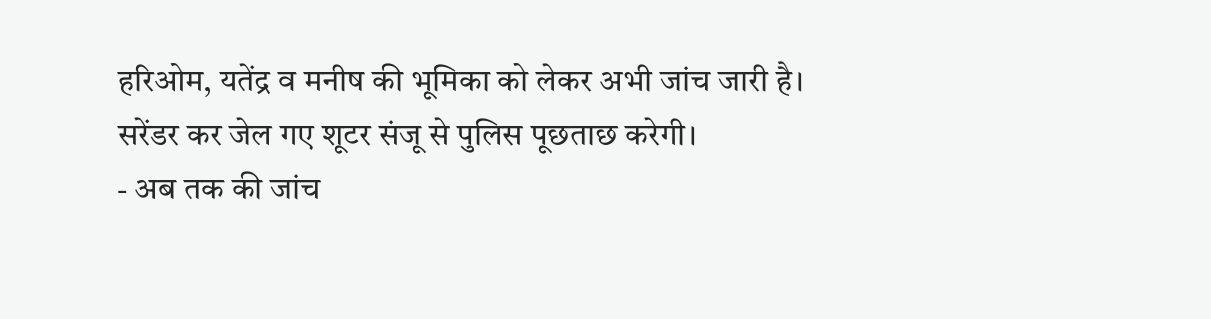हरिओम, यतेंद्र व मनीष की भूमिका को लेकर अभी जांच जारी है। सरेंडर कर जेल गए शूटर संजू से पुलिस पूछताछ करेगी।
- अब तक की जांच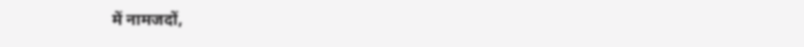में नामजदों,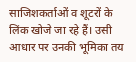साजिशकर्ताओं व शूटरों के लिंक खोजे जा रहे हैं। उसी आधार पर उनकी भूमिका तय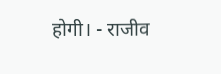होगी। - राजीव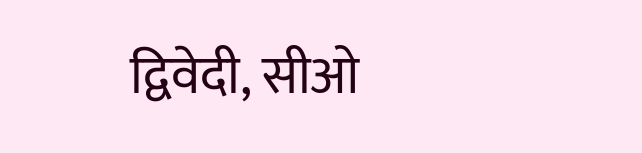द्विवेदी, सीओ